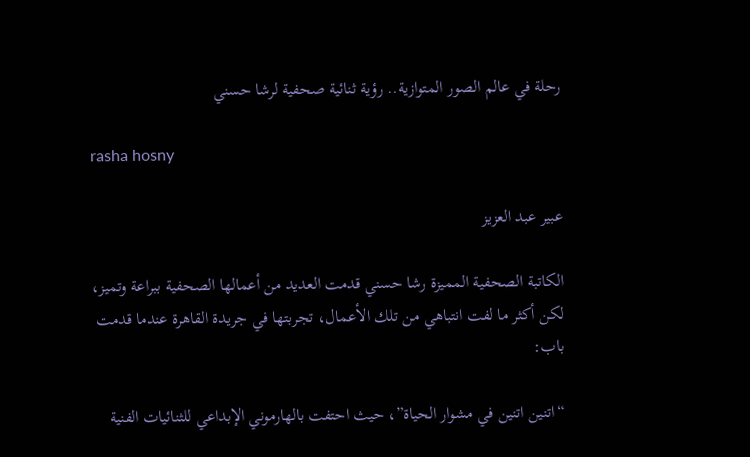رحلة في عالم الصور المتوازية.. رؤية ثنائية صحفية لرشا حسني

rasha hosny

عبير عبد العزيز

الكاتبة الصحفية المميزة رشا حسني قدمت العديد من أعمالها الصحفية ببراعة وتميز، لكن أكثر ما لفت انتباهي من تلك الأعمال، تجربتها في جريدة القاهرة عندما قدمت باب:

“اتنين اتنين في مشوار الحياة”، حيث احتفت بالهارموني الإبداعي للثنائيات الفنية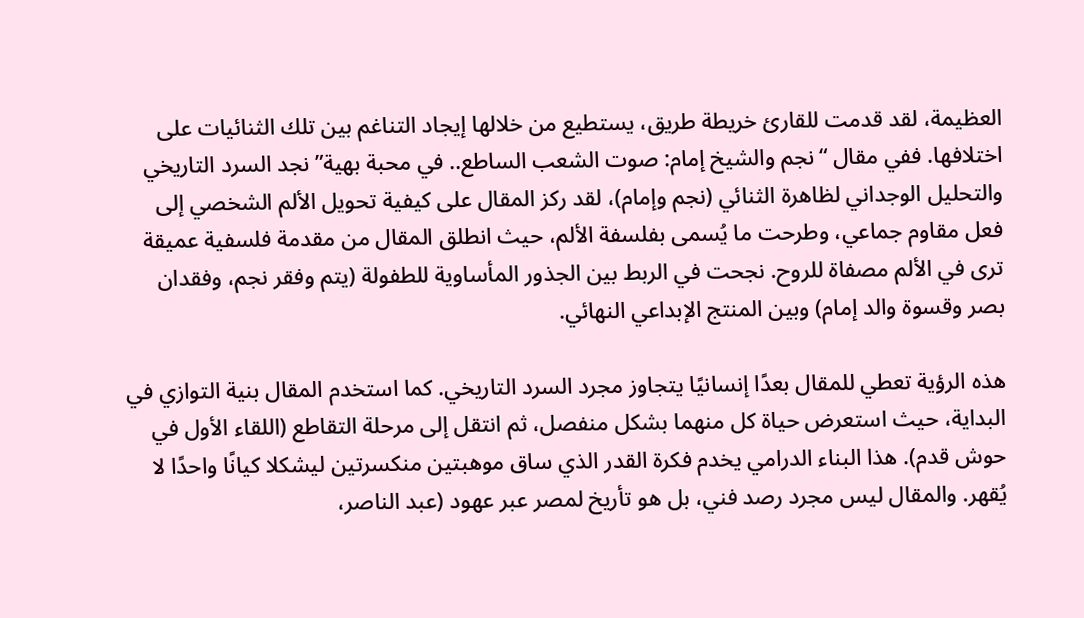العظيمة، لقد قدمت للقارئ خريطة طريق، يستطيع من خلالها إيجاد التناغم بين تلك الثنائيات على اختلافها. ففي مقال “نجم والشيخ إمام: صوت الشعب الساطع.. في محبة بهية” نجد السرد التاريخي والتحليل الوجداني لظاهرة الثنائي (نجم وإمام)، لقد ركز المقال على كيفية تحويل الألم الشخصي إلى فعل مقاوم جماعي، وطرحت ما يُسمى بفلسفة الألم، حيث انطلق المقال من مقدمة فلسفية عميقة ترى في الألم مصفاة للروح. نجحت في الربط بين الجذور المأساوية للطفولة (يتم وفقر نجم، وفقدان بصر وقسوة والد إمام) وبين المنتج الإبداعي النهائي.

هذه الرؤية تعطي للمقال بعدًا إنسانيًا يتجاوز مجرد السرد التاريخي. كما استخدم المقال بنية التوازي في البداية، حيث استعرض حياة كل منهما بشكل منفصل، ثم انتقل إلى مرحلة التقاطع (اللقاء الأول في حوش قدم). هذا البناء الدرامي يخدم فكرة القدر الذي ساق موهبتين منكسرتين ليشكلا كيانًا واحدًا لا يُقهر. والمقال ليس مجرد رصد فني، بل هو تأريخ لمصر عبر عهود (عبد الناصر،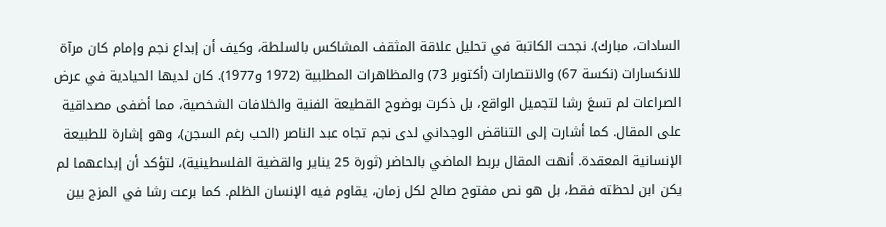السادات، مبارك). نجحت الكاتبة في تحليل علاقة المثقف المشاكس بالسلطة، وكيف أن إبداع نجم وإمام كان مرآة للانكسارات (نكسة 67) والانتصارات (أكتوبر 73) والمظاهرات المطلبية (1972 و1977). كان لديها الحيادية في عرض الصراعات لم تسعَ رشا لتجميل الواقع، بل ذكرت بوضوح القطيعة الفنية والخلافات الشخصية، مما أضفى مصداقية على المقال. كما أشارت إلى التناقض الوجداني لدى نجم تجاه عبد الناصر (الحب رغم السجن)، وهو إشارة للطبيعة الإنسانية المعقدة. أنهت المقال بربط الماضي بالحاضر (ثورة 25 يناير والقضية الفلسطينية)، لتؤكد أن إبداعهما لم يكن ابن لحظته فقط، بل هو نص مفتوح صالح لكل زمان، يقاوم فيه الإنسان الظلم. كما برعت رشا في المزج بين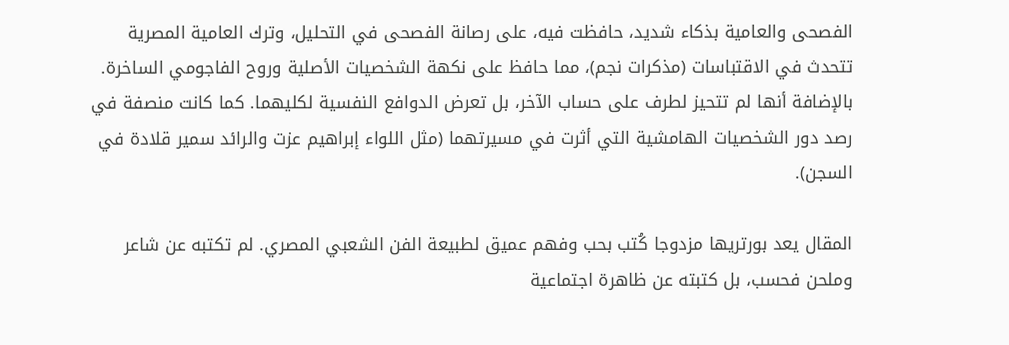الفصحى والعامية بذكاء شديد، حافظت فيه، على رصانة الفصحى في التحليل، وترك العامية المصرية تتحدث في الاقتباسات (مذكرات نجم)، مما حافظ على نكهة الشخصيات الأصلية وروح الفاجومي الساخرة. بالإضافة أنها لم تتحيز لطرف على حساب الآخر، بل تعرض الدوافع النفسية لكليهما. كما كانت منصفة في رصد دور الشخصيات الهامشية التي أثرت في مسيرتهما (مثل اللواء إبراهيم عزت والرائد سمير قلادة في السجن).

المقال يعد بورتريها مزدوجا كُتب بحب وفهم عميق لطبيعة الفن الشعبي المصري. لم تكتبه عن شاعر وملحن فحسب، بل كتبته عن ظاهرة اجتماعية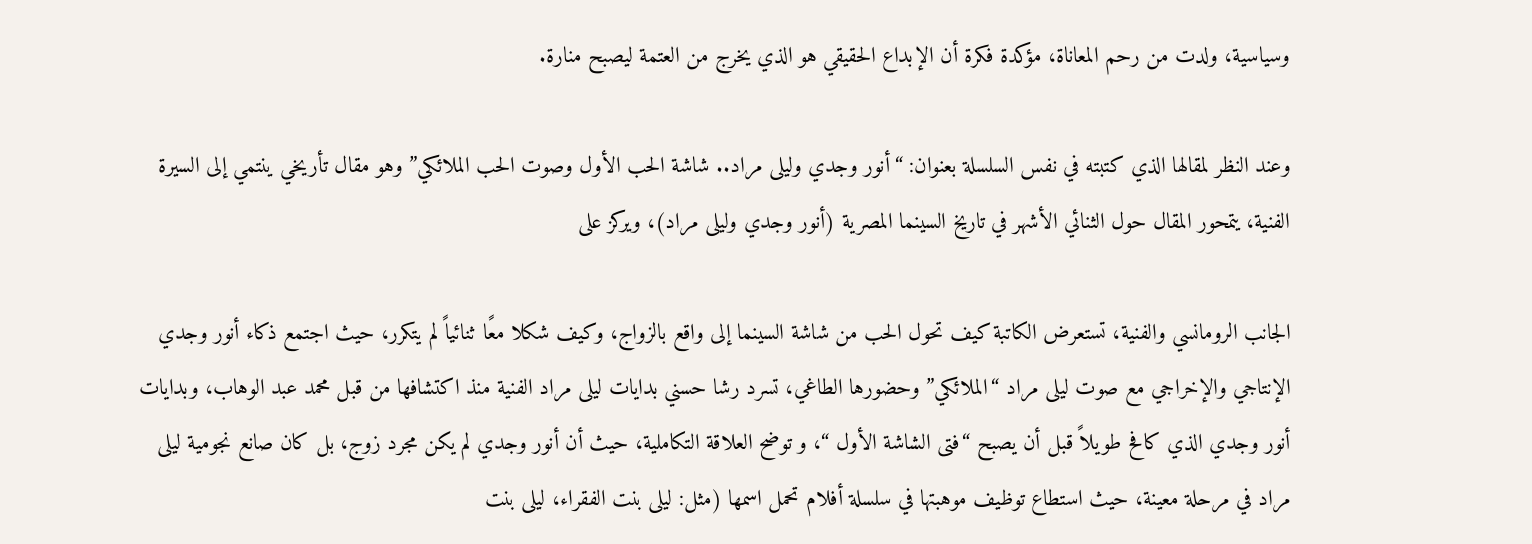وسياسية، ولدت من رحم المعاناة، مؤكدة فكرة أن الإبداع الحقيقي هو الذي يخرج من العتمة ليصبح منارة.

وعند النظر لمقالها الذي كتبته في نفس السلسلة بعنوان: “أنور وجدي وليلى مراد.. شاشة الحب الأول وصوت الحب الملائكي” وهو مقال تأريخي ينتمي إلى السيرة الفنية، يتمحور المقال حول الثنائي الأشهر في تاريخ السينما المصرية (أنور وجدي وليلى مراد)، ويركز على

الجانب الرومانسي والفنية، تستعرض الكاتبة كيف تحول الحب من شاشة السينما إلى واقع بالزواج، وكيف شكلا معًا ثنائياً لم يتكرر، حيث اجتمع ذكاء أنور وجدي الإنتاجي والإخراجي مع صوت ليلى مراد “الملائكي” وحضورها الطاغي، تسرد رشا حسني بدايات ليلى مراد الفنية منذ اكتشافها من قبل محمد عبد الوهاب، وبدايات أنور وجدي الذي كافح طويلاً قبل أن يصبح “فتى الشاشة الأول “، و توضح العلاقة التكاملية، حيث أن أنور وجدي لم يكن مجرد زوج، بل كان صانع نجومية ليلى مراد في مرحلة معينة، حيث استطاع توظيف موهبتها في سلسلة أفلام تحمل اسمها (مثل: ليلى بنت الفقراء، ليلى بنت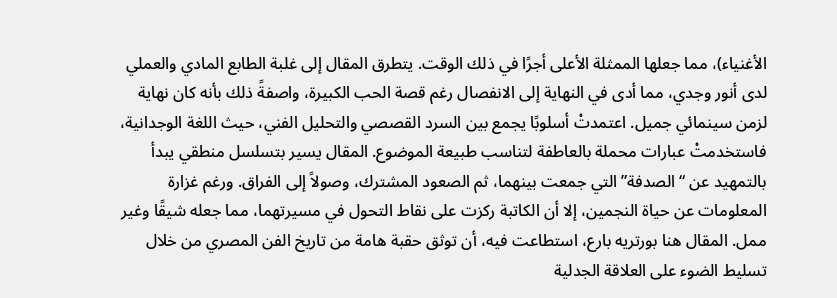الأغنياء)، مما جعلها الممثلة الأعلى أجرًا في ذلك الوقت. يتطرق المقال إلى غلبة الطابع المادي والعملي لدى أنور وجدي، مما أدى في النهاية إلى الانفصال رغم قصة الحب الكبيرة، واصفةً ذلك بأنه كان نهاية لزمن سينمائي جميل. اعتمدتْ أسلوبًا يجمع بين السرد القصصي والتحليل الفني، حيث اللغة الوجدانية، فاستخدمتْ عبارات محملة بالعاطفة لتناسب طبيعة الموضوع. المقال يسير بتسلسل منطقي يبدأ بالتمهيد عن “الصدفة” التي جمعت بينهما، ثم الصعود المشترك، وصولاً إلى الفراق. ورغم غزارة المعلومات عن حياة النجمين، إلا أن الكاتبة ركزت على نقاط التحول في مسيرتهما، مما جعله شيقًا وغير ممل. المقال هنا بورتريه بارع، استطاعت فيه، أن توثق حقبة هامة من تاريخ الفن المصري من خلال تسليط الضوء على العلاقة الجدلية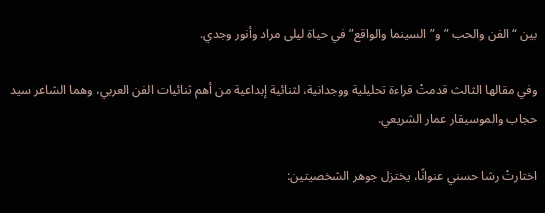بين “الفن والحب ” و”السينما والواقع” في حياة ليلى مراد وأنور وجدي.

وفي مقالها الثالث قدمتْ قراءة تحليلية ووجدانية، لثنائية إبداعية من أهم ثنائيات الفن العربي، وهما الشاعر سيد حجاب والموسيقار عمار الشريعي.

اختارتْ رشا حسني عنوانًا، يختزل جوهر الشخصيتين: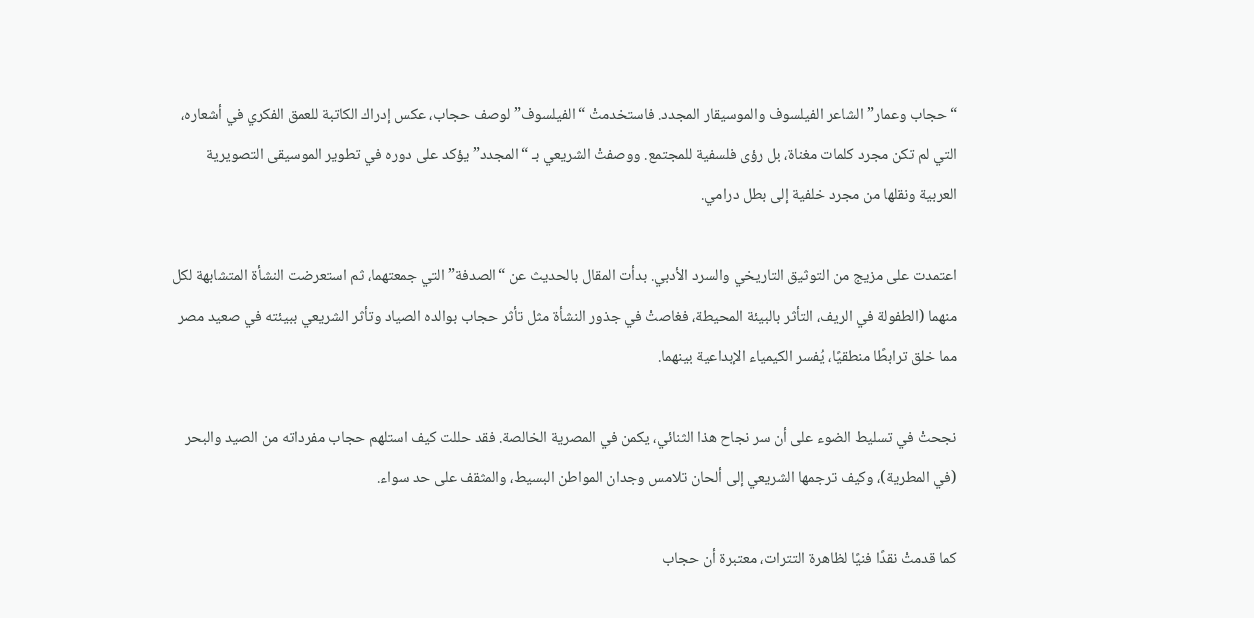“حجاب وعمار” الشاعر الفيلسوف والموسيقار المجدد. فاستخدمتْ “الفيلسوف” لوصف حجاب، عكس إدراك الكاتبة للعمق الفكري في أشعاره، التي لم تكن مجرد كلمات مغناة، بل رؤى فلسفية للمجتمع. ووصفتْ الشريعي بـ “المجدد” يؤكد على دوره في تطوير الموسيقى التصويرية العربية ونقلها من مجرد خلفية إلى بطل درامي.

اعتمدت على مزيج من التوثيق التاريخي والسرد الأدبي. بدأت المقال بالحديث عن “الصدفة” التي جمعتهما، ثم استعرضت النشأة المتشابهة لكل منهما (الطفولة في الريف، التأثر بالبيئة المحيطة، فغاصتْ في جذور النشأة مثل تأثر حجاب بوالده الصياد وتأثر الشريعي ببيئته في صعيد مصر مما خلق ترابطًا منطقيًا، يُفسر الكيمياء الإبداعية بينهما.

نجحتْ في تسليط الضوء على أن سر نجاح هذا الثنائي، يكمن في المصرية الخالصة. فقد حللت كيف استلهم حجاب مفرداته من الصيد والبحر (في المطرية)، وكيف ترجمها الشريعي إلى ألحان تلامس وجدان المواطن البسيط، والمثقف على حد سواء.

كما قدمتْ نقدًا فنيًا لظاهرة التترات، معتبرة أن حجاب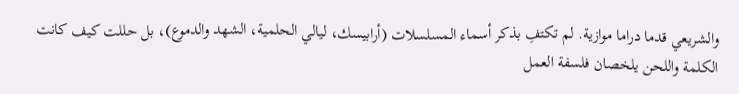والشريعي قدما دراما موازية. لم تكتفِ بذكر أسماء المسلسلات (أرابيسك، ليالي الحلمية، الشهد والدموع)، بل حللت كيف كانت الكلمة واللحن يلخصان فلسفة العمل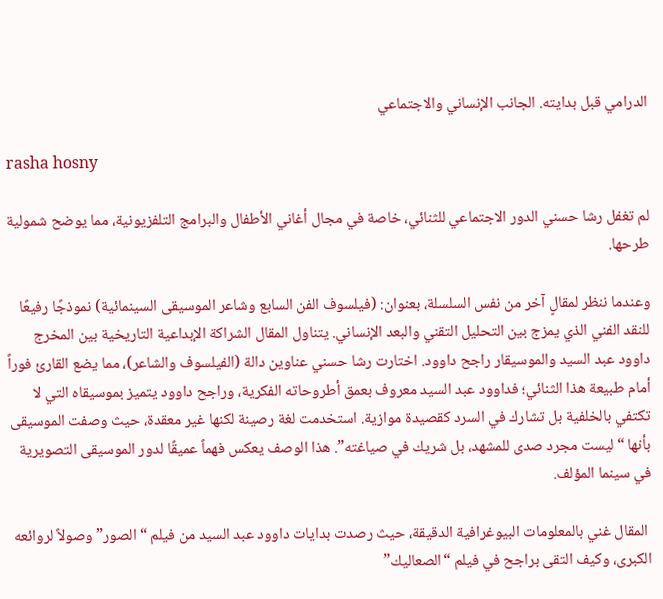الدرامي قبل بدايته. الجانب الإنساني والاجتماعي

rasha hosny

لم تغفل رشا حسني الدور الاجتماعي للثنائي، خاصة في مجال أغاني الأطفال والبرامج التلفزيونية، مما يوضح شمولية طرحها.

وعندما ننظر لمقالٍ آخر من نفس السلسلة، بعنوان: (فيلسوف الفن السابع وشاعر الموسيقى السينمائية) نموذجًا رفيعًا للنقد الفني الذي يمزج بين التحليل التقني والبعد الإنساني. يتناول المقال الشراكة الإبداعية التاريخية بين المخرج داوود عبد السيد والموسيقار راجح داوود. اختارت رشا حسني عناوين دالة (الفيلسوف والشاعر)، مما يضع القارئ فوراً أمام طبيعة هذا الثنائي؛ فداوود عبد السيد معروف بعمق أطروحاته الفكرية، وراجح داوود يتميز بموسيقاه التي لا تكتفي بالخلفية بل تشارك في السرد كقصيدة موازية. استخدمت لغة رصينة لكنها غير معقدة، حيث وصفت الموسيقى بأنها “ليست مجرد صدى للمشهد، بل شريك في صياغته”. هذا الوصف يعكس فهماً عميقًا لدور الموسيقى التصويرية في سينما المؤلف.

 المقال غني بالمعلومات البيوغرافية الدقيقة، حيث رصدت بدايات داوود عبد السيد من فيلم “الصور” وصولاً لروائعه الكبرى، وكيف التقى براجح في فيلم “الصعاليك”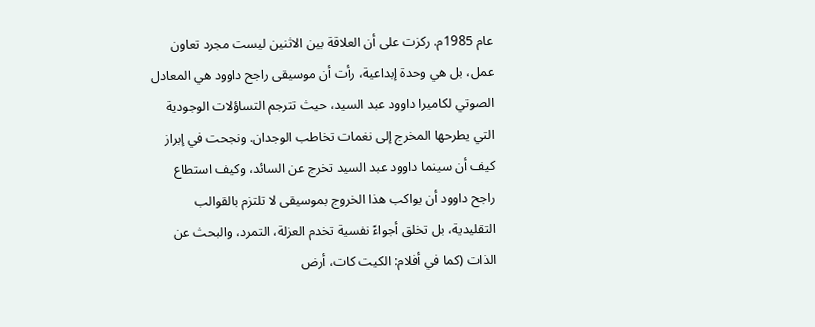عام 1985م. ركزت على أن العلاقة بين الاثنين ليست مجرد تعاون عمل، بل هي وحدة إبداعية، رأت أن موسيقى راجح داوود هي المعادل الصوتي لكاميرا داوود عبد السيد، حيث تترجم التساؤلات الوجودية التي يطرحها المخرج إلى نغمات تخاطب الوجدان. ونجحت في إبراز كيف أن سينما داوود عبد السيد تخرج عن السائد، وكيف استطاع راجح داوود أن يواكب هذا الخروج بموسيقى لا تلتزم بالقوالب التقليدية، بل تخلق أجواءً نفسية تخدم العزلة، التمرد، والبحث عن الذات (كما في أفلام: الكيت كات، أرض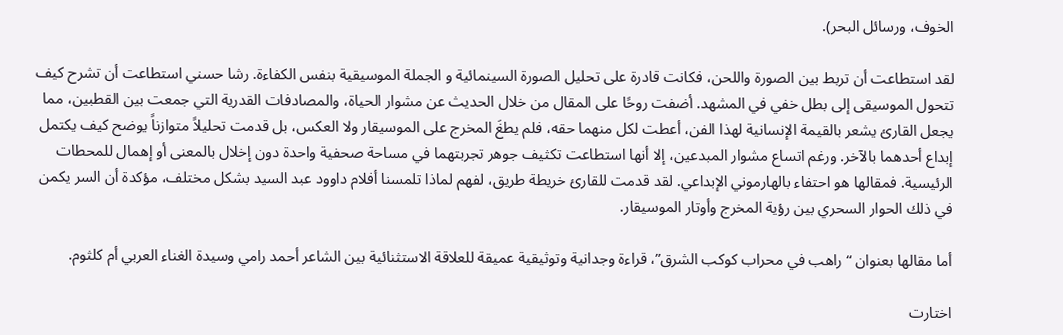الخوف، ورسائل البحر).

لقد استطاعت أن تربط بين الصورة واللحن، فكانت قادرة على تحليل الصورة السينمائية و الجملة الموسيقية بنفس الكفاءة. رشا حسني استطاعت أن تشرح كيف تتحول الموسيقى إلى بطل خفي في المشهد. أضفت روحًا على المقال من خلال الحديث عن مشوار الحياة، والمصادفات القدرية التي جمعت بين القطبين، مما يجعل القارئ يشعر بالقيمة الإنسانية لهذا الفن، أعطت لكل منهما حقه، فلم يطغَ المخرج على الموسيقار ولا العكس، بل قدمت تحليلاً متوازناً يوضح كيف يكتمل إبداع أحدهما بالآخر. ورغم اتساع مشوار المبدعين، إلا أنها استطاعت تكثيف جوهر تجربتهما في مساحة صحفية واحدة دون إخلال بالمعنى أو إهمال للمحطات الرئيسية. فمقالها هو احتفاء بالهارموني الإبداعي. لقد قدمت للقارئ خريطة طريق، لفهم لماذا تلمسنا أفلام داوود عبد السيد بشكل مختلف، مؤكدة أن السر يكمن في ذلك الحوار السحري بين رؤية المخرج وأوتار الموسيقار.

أما مقالها بعنوان “راهب في محراب كوكب الشرق”، قراءة وجدانية وتوثيقية عميقة للعلاقة الاستثنائية بين الشاعر أحمد رامي وسيدة الغناء العربي أم كلثوم.

اختارت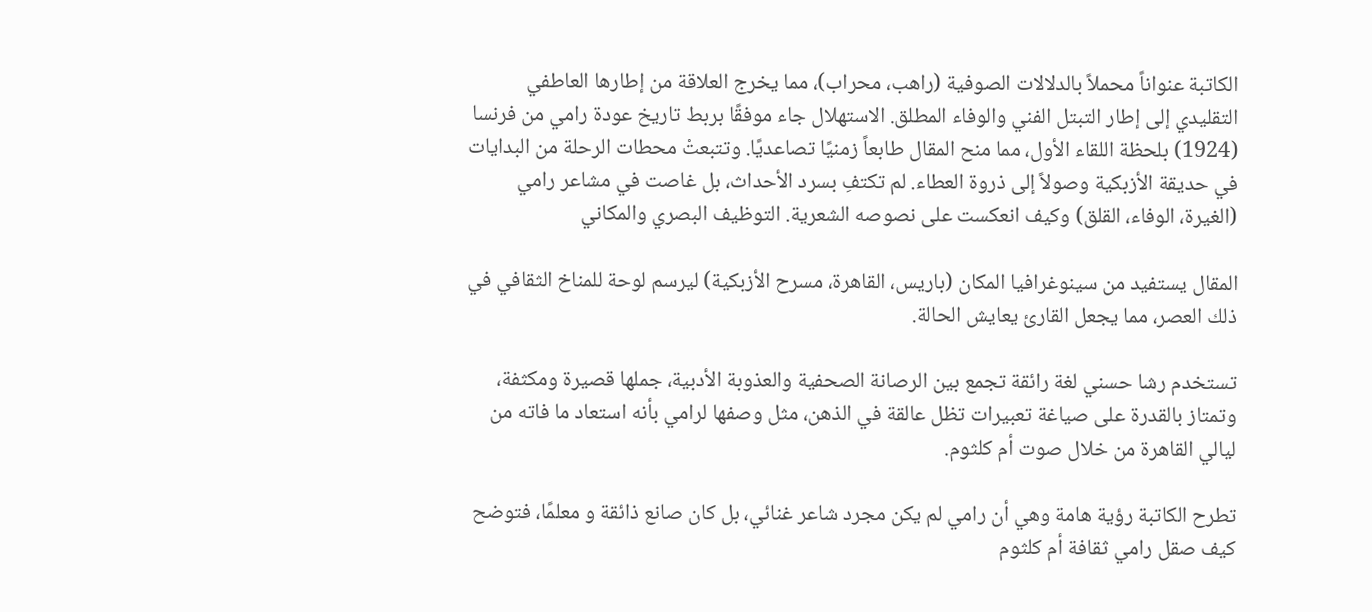الكاتبة عنواناً محملاً بالدلالات الصوفية (راهب، محراب)، مما يخرج العلاقة من إطارها العاطفي التقليدي إلى إطار التبتل الفني والوفاء المطلق. الاستهلال جاء موفقًا بربط تاريخ عودة رامي من فرنسا (1924) بلحظة اللقاء الأول، مما منح المقال طابعاً زمنيًا تصاعديًا. وتتبعتْ محطات الرحلة من البدايات في حديقة الأزبكية وصولاً إلى ذروة العطاء. لم تكتفِ بسرد الأحداث، بل غاصت في مشاعر رامي (الغيرة، الوفاء، القلق) وكيف انعكست على نصوصه الشعرية. التوظيف البصري والمكاني

المقال يستفيد من سينوغرافيا المكان (باريس، القاهرة، مسرح الأزبكية) ليرسم لوحة للمناخ الثقافي في ذلك العصر، مما يجعل القارئ يعايش الحالة.

تستخدم رشا حسني لغة رائقة تجمع بين الرصانة الصحفية والعذوبة الأدبية، جملها قصيرة ومكثفة، وتمتاز بالقدرة على صياغة تعبيرات تظل عالقة في الذهن، مثل وصفها لرامي بأنه استعاد ما فاته من ليالي القاهرة من خلال صوت أم كلثوم.

تطرح الكاتبة رؤية هامة وهي أن رامي لم يكن مجرد شاعر غنائي، بل كان صانع ذائقة و معلمًا، فتوضح كيف صقل رامي ثقافة أم كلثوم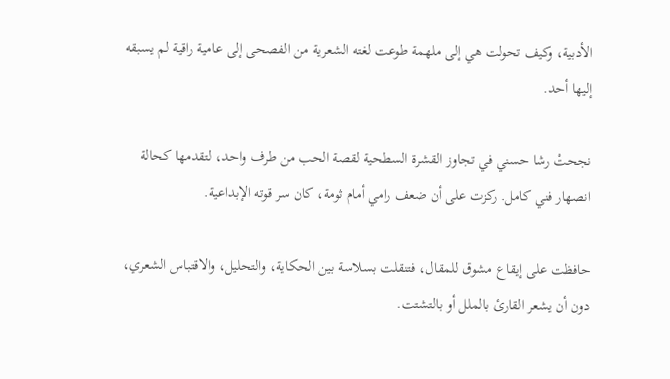الأدبية، وكيف تحولت هي إلى ملهمة طوعت لغته الشعرية من الفصحى إلى عامية راقية لم يسبقه إليها أحد.

نجحتْ رشا حسني في تجاوز القشرة السطحية لقصة الحب من طرف واحد، لتقدمها كحالة انصهار فني كامل. ركزت على أن ضعف رامي أمام ثومة، كان سر قوته الإبداعية.

حافظت على إيقاع مشوق للمقال، فتنقلت بسلاسة بين الحكاية، والتحليل، والاقتباس الشعري، دون أن يشعر القارئ بالملل أو بالتشتت.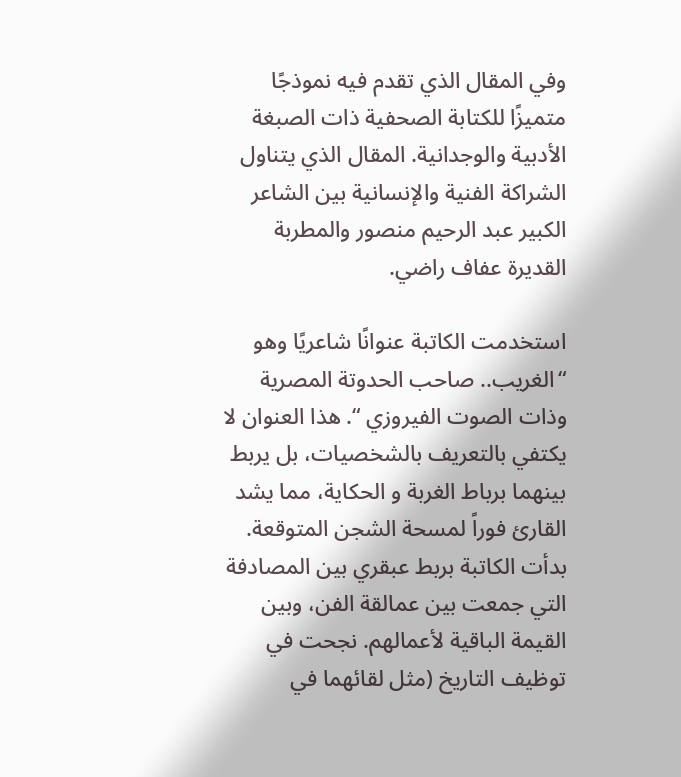وفي المقال الذي تقدم فيه نموذجًا متميزًا للكتابة الصحفية ذات الصبغة الأدبية والوجدانية. المقال الذي يتناول الشراكة الفنية والإنسانية بين الشاعر الكبير عبد الرحيم منصور والمطربة القديرة عفاف راضي.

استخدمت الكاتبة عنوانًا شاعريًا وهو “الغريب.. صاحب الحدوتة المصرية وذات الصوت الفيروزي “. هذا العنوان لا يكتفي بالتعريف بالشخصيات، بل يربط بينهما برباط الغربة و الحكاية، مما يشد القارئ فوراً لمسحة الشجن المتوقعة. بدأت الكاتبة بربط عبقري بين المصادفة التي جمعت بين عمالقة الفن، وبين القيمة الباقية لأعمالهم. نجحت في توظيف التاريخ (مثل لقائهما في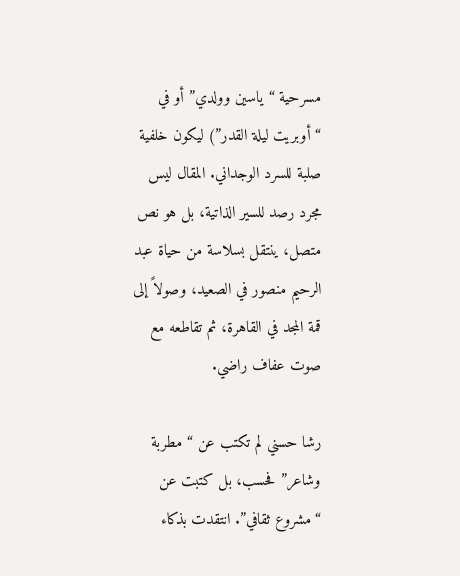مسرحية “ياسين وولدي” أو في “أوبريت ليلة القدر”) ليكون خلفية صلبة للسرد الوجداني. المقال ليس مجرد رصد للسير الذاتية، بل هو نص متصل، ينتقل بسلاسة من حياة عبد الرحيم منصور في الصعيد، وصولاً إلى قمة المجد في القاهرة، ثم تقاطعه مع صوت عفاف راضي.

رشا حسني لم تكتب عن “مطربة وشاعر” فحسب، بل كتبت عن “مشروع ثقافي”. انتقدت بذكاء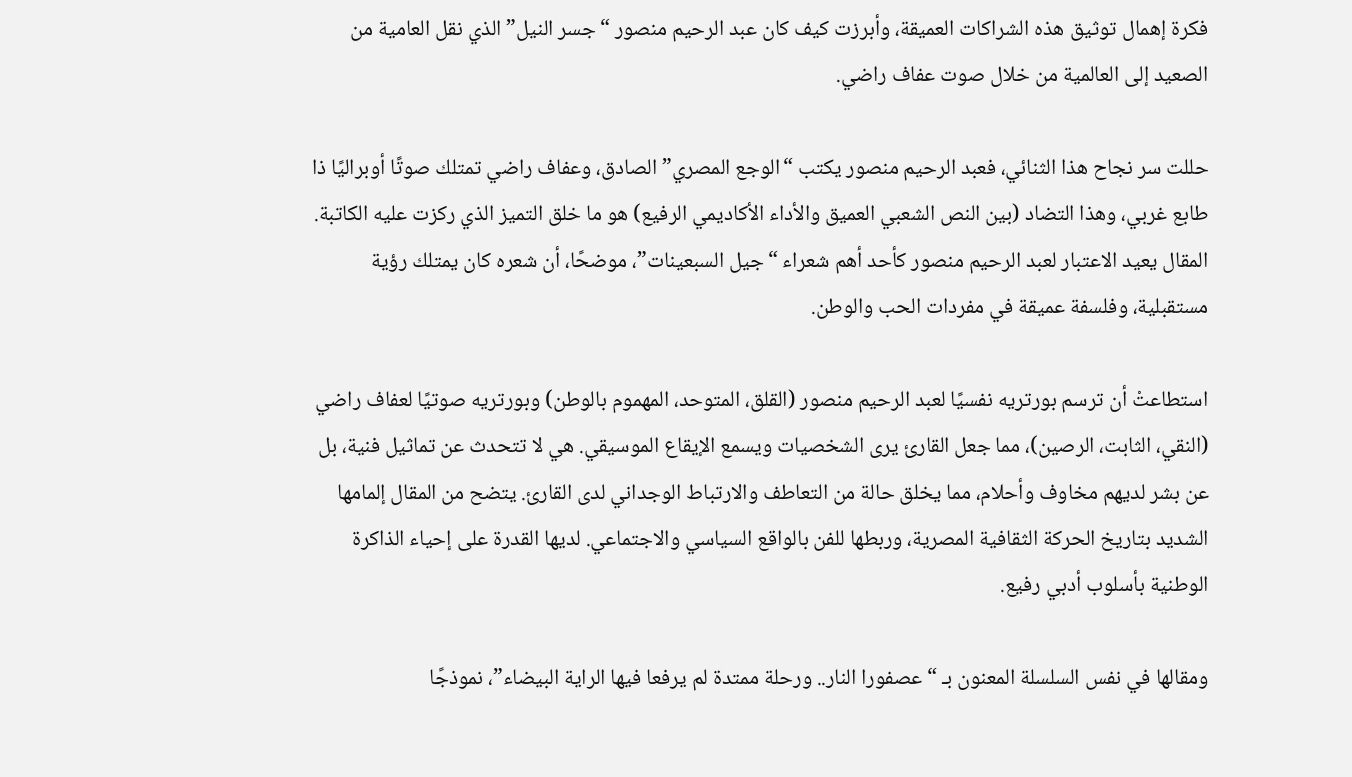فكرة إهمال توثيق هذه الشراكات العميقة، وأبرزت كيف كان عبد الرحيم منصور “جسر النيل” الذي نقل العامية من الصعيد إلى العالمية من خلال صوت عفاف راضي.

حللت سر نجاح هذا الثنائي، فعبد الرحيم منصور يكتب “الوجع المصري” الصادق، وعفاف راضي تمتلك صوتًا أوبراليًا ذا طابع غربي، وهذا التضاد (بين النص الشعبي العميق والأداء الأكاديمي الرفيع) هو ما خلق التميز الذي ركزت عليه الكاتبة. المقال يعيد الاعتبار لعبد الرحيم منصور كأحد أهم شعراء “جيل السبعينات”، موضحًا، أن شعره كان يمتلك رؤية مستقبلية، وفلسفة عميقة في مفردات الحب والوطن.

استطاعتْ أن ترسم بورتريه نفسيًا لعبد الرحيم منصور (القلق، المتوحد، المهموم بالوطن) وبورتريه صوتيًا لعفاف راضي (النقي، الثابت، الرصين)، مما جعل القارئ يرى الشخصيات ويسمع الإيقاع الموسيقي. هي لا تتحدث عن تماثيل فنية، بل عن بشر لديهم مخاوف وأحلام، مما يخلق حالة من التعاطف والارتباط الوجداني لدى القارئ. يتضح من المقال إلمامها الشديد بتاريخ الحركة الثقافية المصرية، وربطها للفن بالواقع السياسي والاجتماعي. لديها القدرة على إحياء الذاكرة الوطنية بأسلوب أدبي رفيع.

ومقالها في نفس السلسلة المعنون بـ “عصفورا النار.. ورحلة ممتدة لم يرفعا فيها الراية البيضاء”، نموذجًا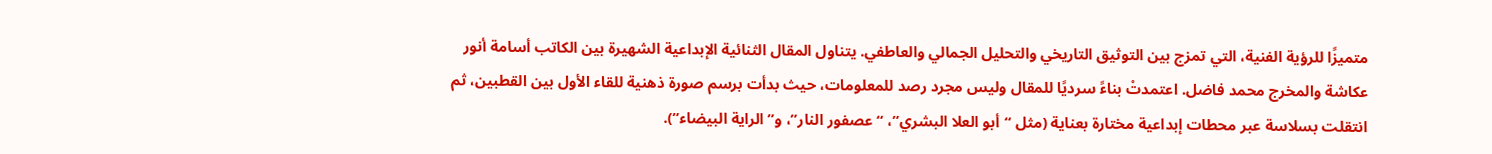متميزًا للرؤية الفنية، التي تمزج بين التوثيق التاريخي والتحليل الجمالي والعاطفي. يتناول المقال الثنائية الإبداعية الشهيرة بين الكاتب أسامة أنور عكاشة والمخرج محمد فاضل. اعتمدتْ بناءً سرديًا للمقال وليس مجرد رصد للمعلومات، حيث بدأت برسم صورة ذهنية للقاء الأول بين القطبين، ثم انتقلت بسلاسة عبر محطات إبداعية مختارة بعناية (مثل “أبو العلا البشري”، “عصفور النار”، و”الراية البيضاء”).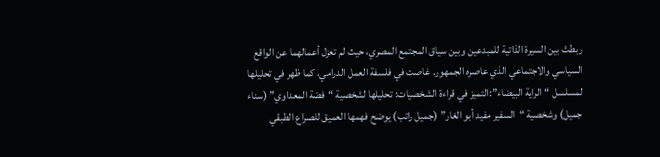ربطتْ بين السيرة الذاتية للمبدعين وبين سياق المجتمع المصري، حيث لم تعزل أعمالهما عن الواقع السياسي والاجتماعي الذي عاصره الجمهور. غاصت في فلسفة العمل الدرامي، كما ظهر في تحليلها لمسلسل “الراية البيضاء”:التميز في قراءة الشخصيات: تحليلها لشخصية “فضة المعداوي” (سناء جميل) وشخصية “السفير مفيد أبو الغار” (جميل راتب) يوضح فهمها العميق للصراع الطبقي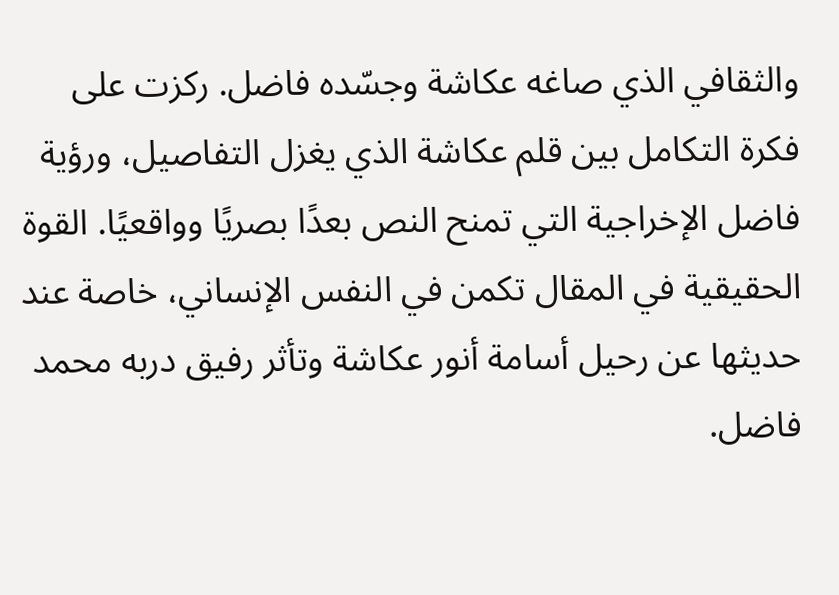والثقافي الذي صاغه عكاشة وجسّده فاضل. ركزت على فكرة التكامل بين قلم عكاشة الذي يغزل التفاصيل، ورؤية فاضل الإخراجية التي تمنح النص بعدًا بصريًا وواقعيًا. القوة الحقيقية في المقال تكمن في النفس الإنساني، خاصة عند حديثها عن رحيل أسامة أنور عكاشة وتأثر رفيق دربه محمد فاضل.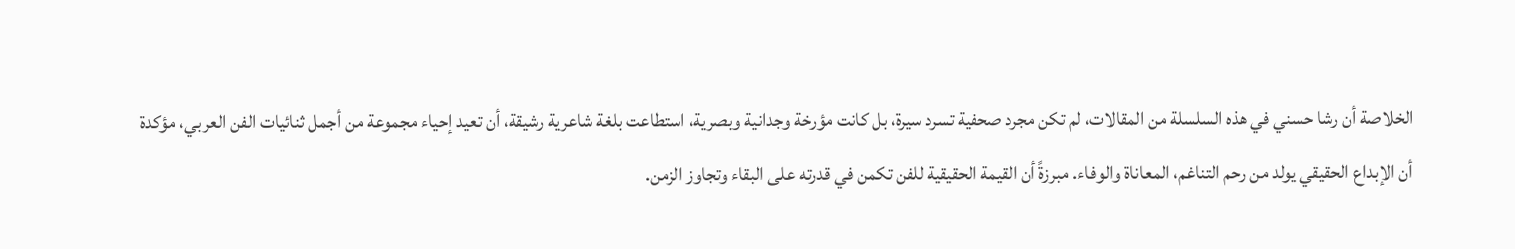الخلاصة أن رشا حسني في هذه السلسلة من المقالات، لم تكن مجرد صحفية تسرد سيرة، بل كانت مؤرخة وجدانية وبصرية، استطاعت بلغة شاعرية رشيقة، أن تعيد إحياء مجموعة من أجمل ثنائيات الفن العربي، مؤكدة أن الإبداع الحقيقي يولد من رحم التناغم، المعاناة والوفاء. مبرزةً أن القيمة الحقيقية للفن تكمن في قدرته على البقاء وتجاوز الزمن.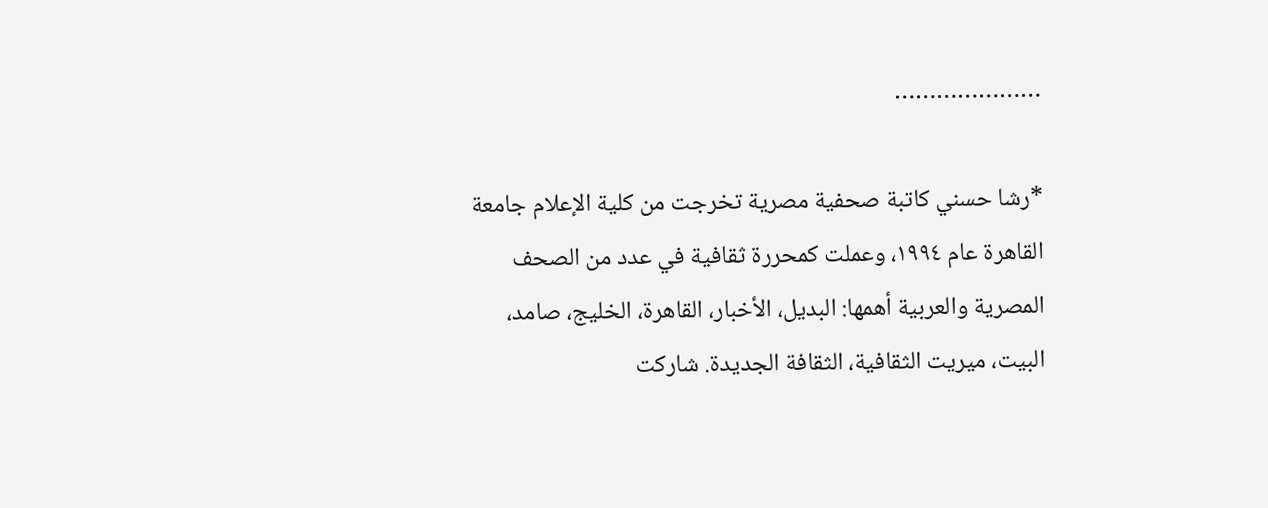…………………

*رشا حسني كاتبة صحفية مصرية تخرجت من كلية الإعلام جامعة القاهرة عام ١٩٩٤، وعملت كمحررة ثقافية في عدد من الصحف المصرية والعربية أهمها: البديل، الأخبار، القاهرة، الخليج، صامد، البيت، ميريت الثقافية، الثقافة الجديدة. شاركت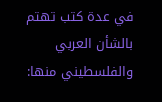في عدة كتب تهتم بالشأن العربي والفلسطيني منها: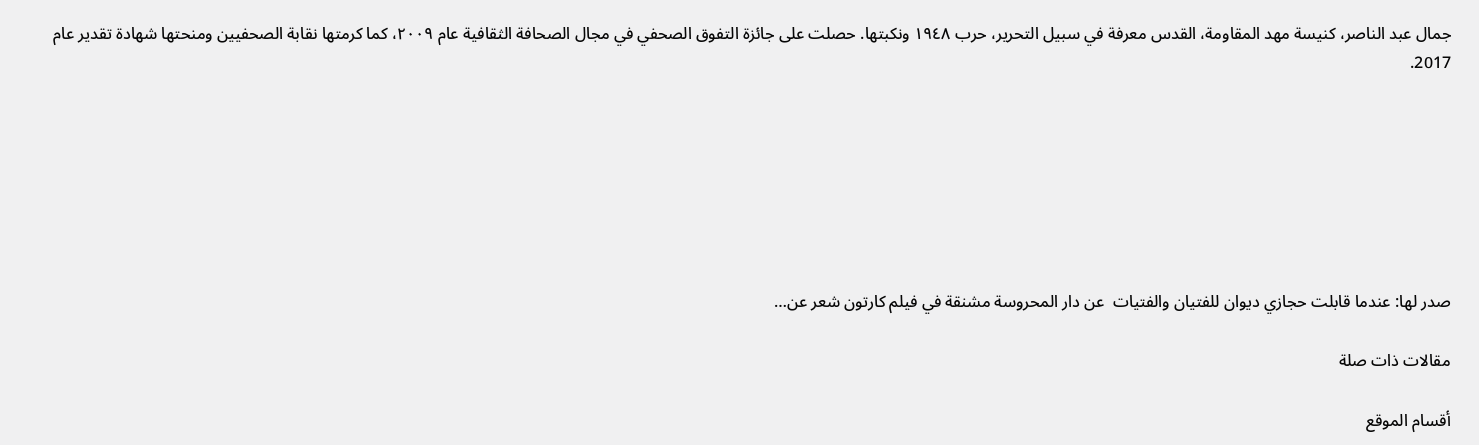جمال عبد الناصر، كنيسة مهد المقاومة، القدس معرفة في سبيل التحرير، حرب ١٩٤٨ ونكبتها. حصلت على جائزة التفوق الصحفي في مجال الصحافة الثقافية عام ٢٠٠٩، كما كرمتها نقابة الصحفيين ومنحتها شهادة تقدير عام 2017.







صدر لها: عندما قابلت حجازي ديوان للفتيان والفتيات  عن دار المحروسة مشنقة في فيلم كارتون شعر عن…

مقالات ذات صلة

أقسام الموقع